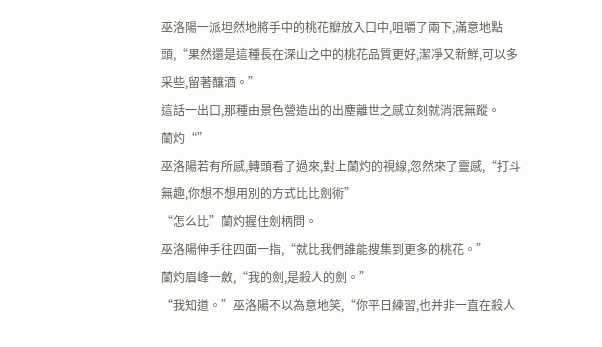巫洛陽一派坦然地將手中的桃花瓣放入口中,咀嚼了兩下,滿意地點頭,“果然還是這種長在深山之中的桃花品質更好,潔凈又新鮮,可以多采些,留著釀酒。”
這話一出口,那種由景色營造出的出塵離世之感立刻就消泯無蹤。
蘭灼“”
巫洛陽若有所感,轉頭看了過來,對上蘭灼的視線,忽然來了靈感,“打斗無趣,你想不想用別的方式比比劍術”
“怎么比”蘭灼握住劍柄問。
巫洛陽伸手往四面一指,“就比我們誰能搜集到更多的桃花。”
蘭灼眉峰一斂,“我的劍,是殺人的劍。”
“我知道。”巫洛陽不以為意地笑,“你平日練習,也并非一直在殺人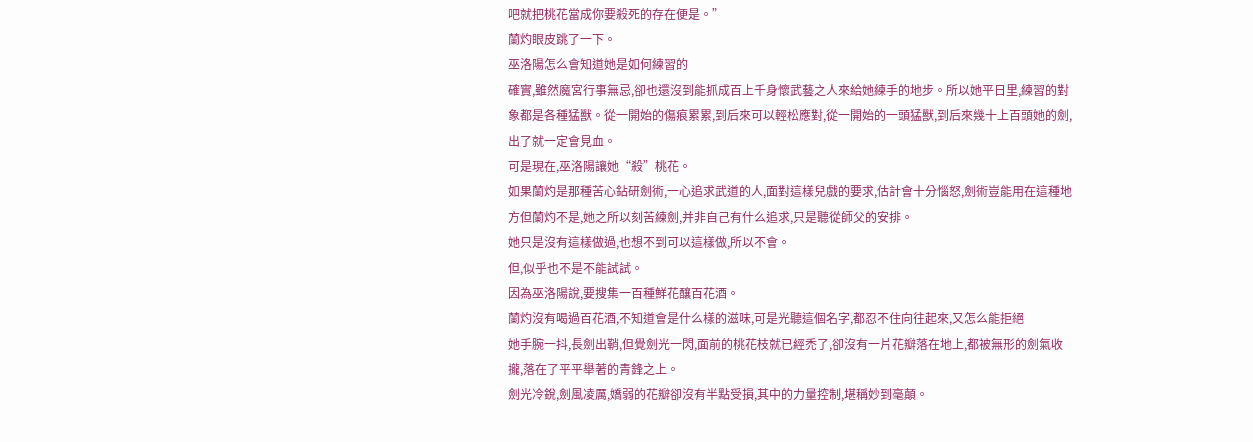吧就把桃花當成你要殺死的存在便是。”
蘭灼眼皮跳了一下。
巫洛陽怎么會知道她是如何練習的
確實,雖然魔宮行事無忌,卻也還沒到能抓成百上千身懷武藝之人來給她練手的地步。所以她平日里,練習的對象都是各種猛獸。從一開始的傷痕累累,到后來可以輕松應對,從一開始的一頭猛獸,到后來幾十上百頭她的劍,出了就一定會見血。
可是現在,巫洛陽讓她“殺”桃花。
如果蘭灼是那種苦心鉆研劍術,一心追求武道的人,面對這樣兒戲的要求,估計會十分惱怒,劍術豈能用在這種地方但蘭灼不是,她之所以刻苦練劍,并非自己有什么追求,只是聽從師父的安排。
她只是沒有這樣做過,也想不到可以這樣做,所以不會。
但,似乎也不是不能試試。
因為巫洛陽說,要搜集一百種鮮花釀百花酒。
蘭灼沒有喝過百花酒,不知道會是什么樣的滋味,可是光聽這個名字,都忍不住向往起來,又怎么能拒絕
她手腕一抖,長劍出鞘,但覺劍光一閃,面前的桃花枝就已經禿了,卻沒有一片花瓣落在地上,都被無形的劍氣收攏,落在了平平舉著的青鋒之上。
劍光冷銳,劍風凌厲,嬌弱的花瓣卻沒有半點受損,其中的力量控制,堪稱妙到毫顛。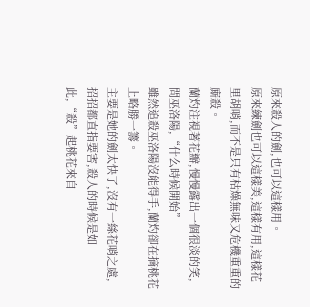原來殺人的劍,也可以這樣用。
原來練劍也可以這樣美,這樣有用,這樣花里胡哨,而不是只有枯燥無味又危機重重的廝殺。
蘭灼注視著花瓣,慢慢露出一個很淡的笑,問巫洛陽,“什么時候開始”
雖然追殺巫洛陽沒能得手,蘭灼卻在摘桃花上略勝一籌。
主要是她的劍太快了,沒有一絲花哨之處,招招都直指要害,殺人的時候是如此,“殺”起桃花來自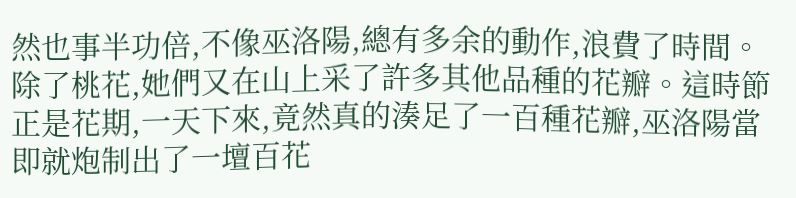然也事半功倍,不像巫洛陽,總有多余的動作,浪費了時間。
除了桃花,她們又在山上采了許多其他品種的花瓣。這時節正是花期,一天下來,竟然真的湊足了一百種花瓣,巫洛陽當即就炮制出了一壇百花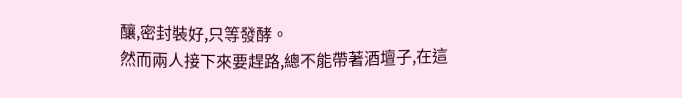釀,密封裝好,只等發酵。
然而兩人接下來要趕路,總不能帶著酒壇子,在這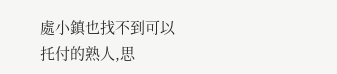處小鎮也找不到可以托付的熟人,思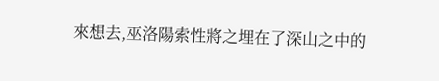來想去,巫洛陽索性將之埋在了深山之中的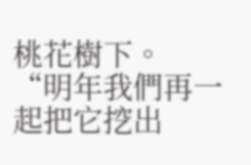桃花樹下。
“明年我們再一起把它挖出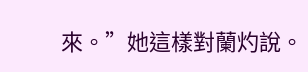來。”她這樣對蘭灼說。